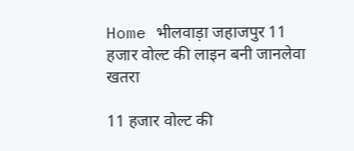Home भीलवाड़ा जहाजपुर 11 हजार वोल्ट की लाइन बनी जानलेवा खतरा

11 हजार वोल्ट की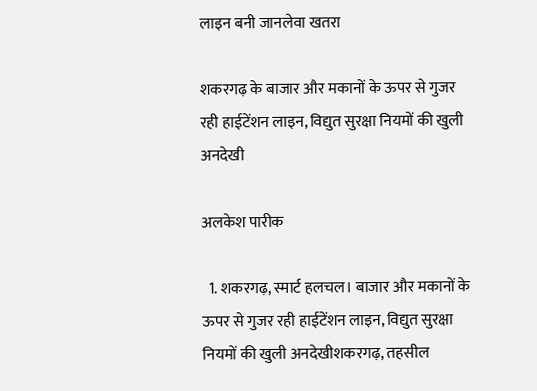लाइन बनी जानलेवा खतरा

शकरगढ़ के बाजार और मकानों के ऊपर से गुजर रही हाईटेंशन लाइन, विद्युत सुरक्षा नियमों की खुली अनदेखी

अलकेश पारीक

  1. शकरगढ़, स्मार्ट हलचल। बाजार और मकानों के ऊपर से गुजर रही हाईटेंशन लाइन, विद्युत सुरक्षा नियमों की खुली अनदेखीशकरगढ़, तहसील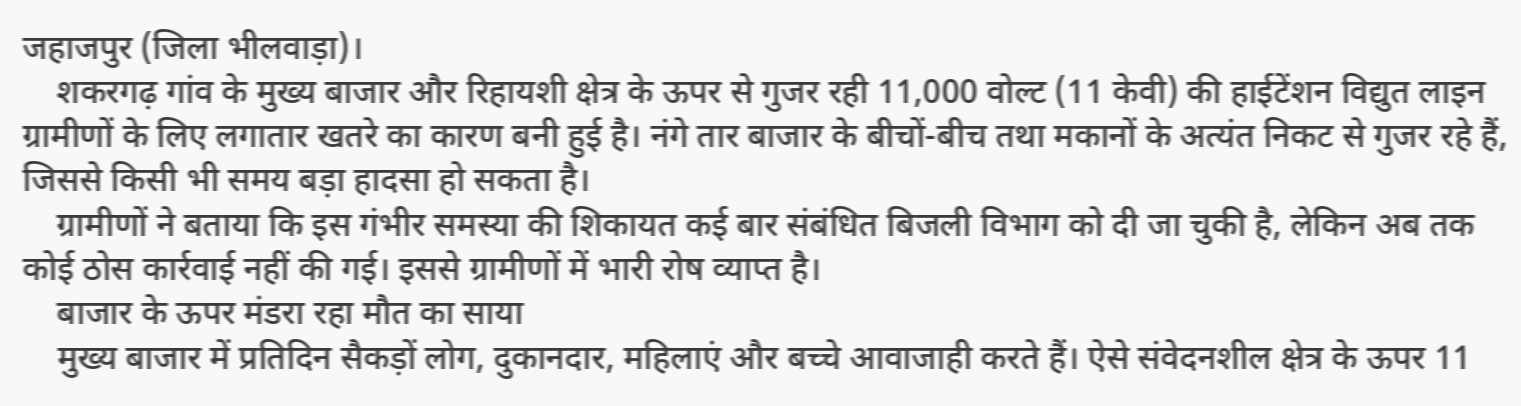जहाजपुर (जिला भीलवाड़ा)।
    शकरगढ़ गांव के मुख्य बाजार और रिहायशी क्षेत्र के ऊपर से गुजर रही 11,000 वोल्ट (11 केवी) की हाईटेंशन विद्युत लाइन ग्रामीणों के लिए लगातार खतरे का कारण बनी हुई है। नंगे तार बाजार के बीचों-बीच तथा मकानों के अत्यंत निकट से गुजर रहे हैं, जिससे किसी भी समय बड़ा हादसा हो सकता है।
    ग्रामीणों ने बताया कि इस गंभीर समस्या की शिकायत कई बार संबंधित बिजली विभाग को दी जा चुकी है, लेकिन अब तक कोई ठोस कार्रवाई नहीं की गई। इससे ग्रामीणों में भारी रोष व्याप्त है।
    बाजार के ऊपर मंडरा रहा मौत का साया
    मुख्य बाजार में प्रतिदिन सैकड़ों लोग, दुकानदार, महिलाएं और बच्चे आवाजाही करते हैं। ऐसे संवेदनशील क्षेत्र के ऊपर 11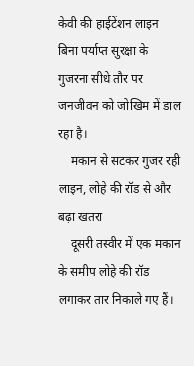केवी की हाईटेंशन लाइन बिना पर्याप्त सुरक्षा के गुजरना सीधे तौर पर जनजीवन को जोखिम में डाल रहा है।
    मकान से सटकर गुजर रही लाइन, लोहे की रॉड से और बढ़ा खतरा
    दूसरी तस्वीर में एक मकान के समीप लोहे की रॉड लगाकर तार निकाले गए हैं।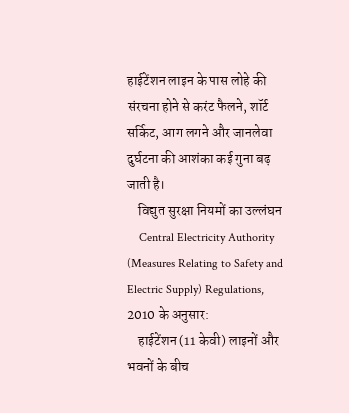हाईटेंशन लाइन के पास लोहे की संरचना होने से करंट फैलने, शॉर्ट सर्किट, आग लगने और जानलेवा दुर्घटना की आशंका कई गुना बढ़ जाती है।
    विद्युत सुरक्षा नियमों का उल्लंघन
    Central Electricity Authority (Measures Relating to Safety and Electric Supply) Regulations, 2010 के अनुसार:
    हाईटेंशन (11 केवी) लाइनों और भवनों के बीच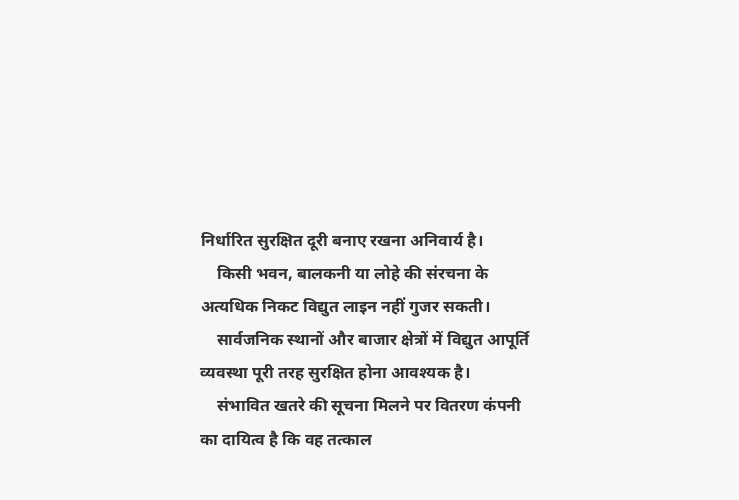निर्धारित सुरक्षित दूरी बनाए रखना अनिवार्य है।
    किसी भवन, बालकनी या लोहे की संरचना के अत्यधिक निकट विद्युत लाइन नहीं गुजर सकती।
    सार्वजनिक स्थानों और बाजार क्षेत्रों में विद्युत आपूर्ति व्यवस्था पूरी तरह सुरक्षित होना आवश्यक है।
    संभावित खतरे की सूचना मिलने पर वितरण कंपनी का दायित्व है कि वह तत्काल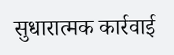सुधारात्मक कार्रवाई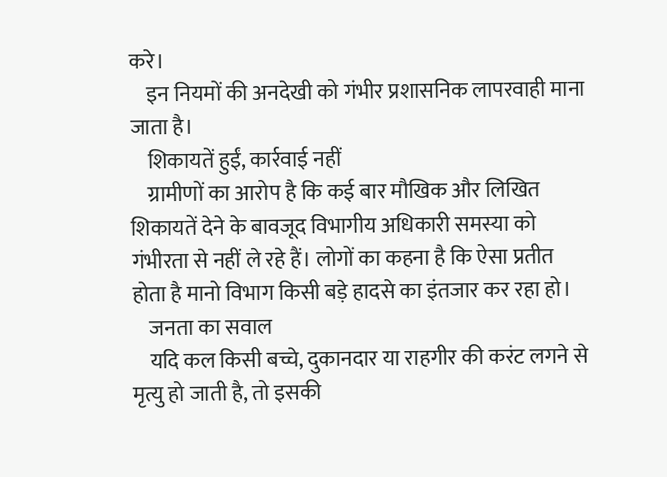करे।
    इन नियमों की अनदेखी को गंभीर प्रशासनिक लापरवाही माना जाता है।
    शिकायतें हुईं, कार्रवाई नहीं
    ग्रामीणों का आरोप है कि कई बार मौखिक और लिखित शिकायतें देने के बावजूद विभागीय अधिकारी समस्या को गंभीरता से नहीं ले रहे हैं। लोगों का कहना है कि ऐसा प्रतीत होता है मानो विभाग किसी बड़े हादसे का इंतजार कर रहा हो।
    जनता का सवाल
    यदि कल किसी बच्चे, दुकानदार या राहगीर की करंट लगने से मृत्यु हो जाती है, तो इसकी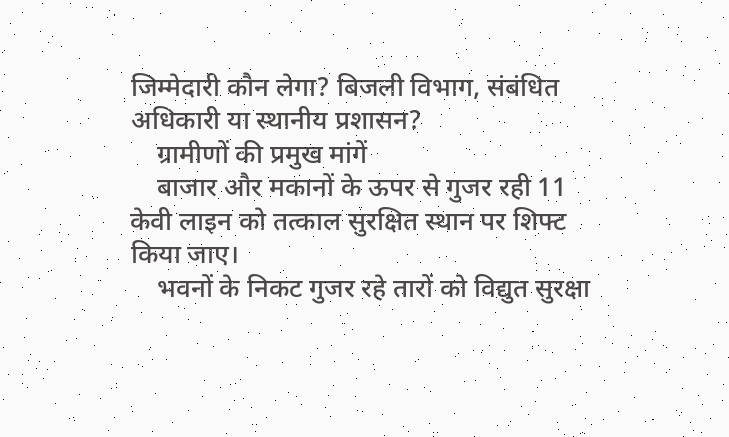जिम्मेदारी कौन लेगा? बिजली विभाग, संबंधित अधिकारी या स्थानीय प्रशासन?
    ग्रामीणों की प्रमुख मांगें
    बाजार और मकानों के ऊपर से गुजर रही 11 केवी लाइन को तत्काल सुरक्षित स्थान पर शिफ्ट किया जाए।
    भवनों के निकट गुजर रहे तारों को विद्युत सुरक्षा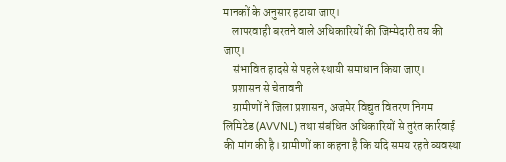मानकों के अनुसार हटाया जाए।
    लापरवाही बरतने वाले अधिकारियों की जिम्मेदारी तय की जाए।
    संभावित हादसे से पहले स्थायी समाधान किया जाए।
    प्रशासन से चेतावनी
    ग्रामीणों ने जिला प्रशासन, अजमेर विद्युत वितरण निगम लिमिटेड (AVVNL) तथा संबंधित अधिकारियों से तुरंत कार्रवाई की मांग की है। ग्रामीणों का कहना है कि यदि समय रहते व्यवस्था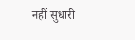नहीं सुधारी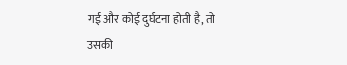गई और कोई दुर्घटना होती है, तो उसकी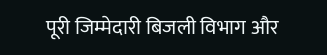पूरी जिम्मेदारी बिजली विभाग और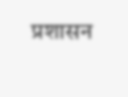प्रशासन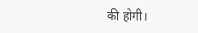की होगी।